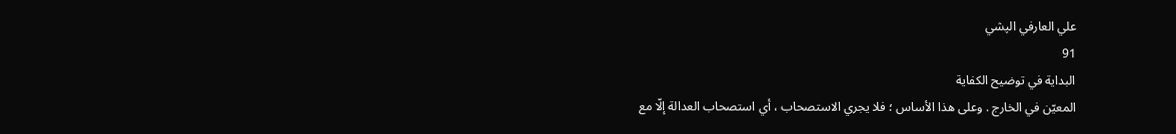علي العارفي الپشي
91
البداية في توضيح الكفاية
المعيّن في الخارج . وعلى هذا الأساس ؛ فلا يجري الاستصحاب ، أي استصحاب العدالة إلّا مع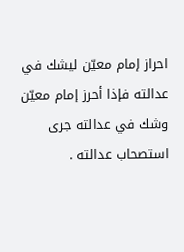احراز إمام معيّن ليشك في عدالته فإذا أحرز إمام معيّن وشك في عدالته جرى استصحاب عدالته .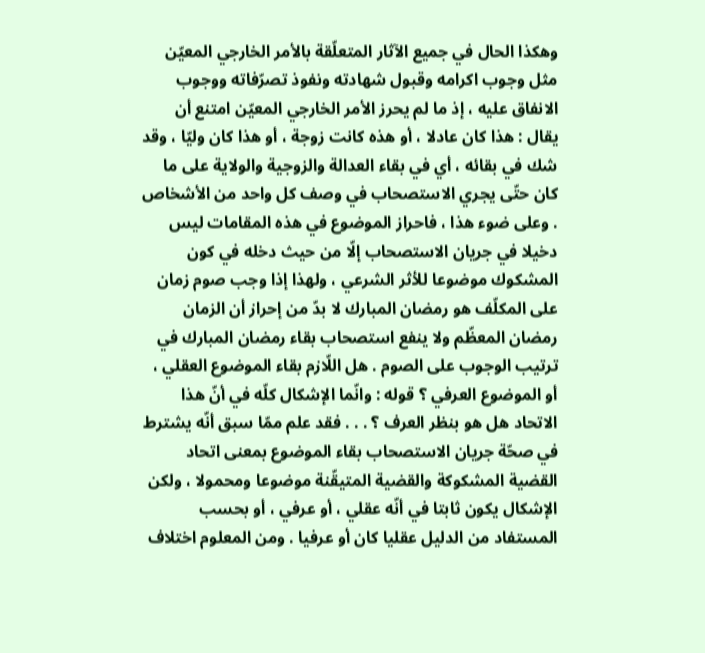وهكذا الحال في جميع الآثار المتعلّقة بالأمر الخارجي المعيّن مثل وجوب اكرامه وقبول شهادته ونفوذ تصرّفاته ووجوب الانفاق عليه ، إذ ما لم يحرز الأمر الخارجي المعيّن امتنع أن يقال : هذا كان عادلا ، أو هذه كانت زوجة ، أو هذا كان وليّا ، وقد شك في بقائه ، أي في بقاء العدالة والزوجية والولاية على ما كان حتّى يجري الاستصحاب في وصف كل واحد من الأشخاص . وعلى ضوء هذا ، فاحراز الموضوع في هذه المقامات ليس دخيلا في جريان الاستصحاب إلّا من حيث دخله في كون المشكوك موضوعا للأثر الشرعي ، ولهذا إذا وجب صوم زمان على المكلّف هو رمضان المبارك لا بدّ من إحراز أن الزمان رمضان المعظّم ولا ينفع استصحاب بقاء رمضان المبارك في ترتيب الوجوب على الصوم . هل اللّازم بقاء الموضوع العقلي ، أو الموضوع العرفي ؟ قوله : وانّما الإشكال كلّه في أنّ هذا الاتحاد هل هو بنظر العرف ؟ . . . فقد علم ممّا سبق أنّه يشترط في صحّة جريان الاستصحاب بقاء الموضوع بمعنى اتحاد القضية المشكوكة والقضية المتيقّنة موضوعا ومحمولا ، ولكن الإشكال يكون ثابتا في أنّه عقلي ، أو عرفي ، أو بحسب المستفاد من الدليل عقليا كان أو عرفيا . ومن المعلوم اختلاف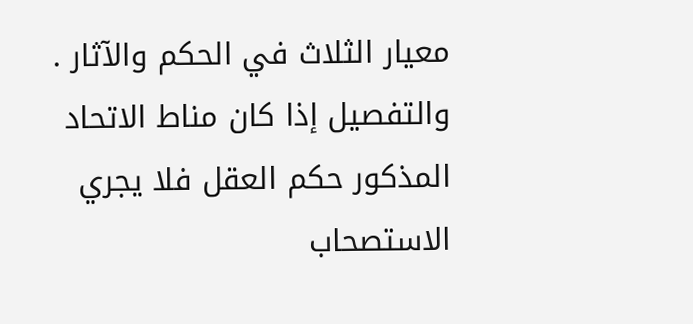معيار الثلاث في الحكم والآثار . والتفصيل إذا كان مناط الاتحاد المذكور حكم العقل فلا يجري الاستصحاب